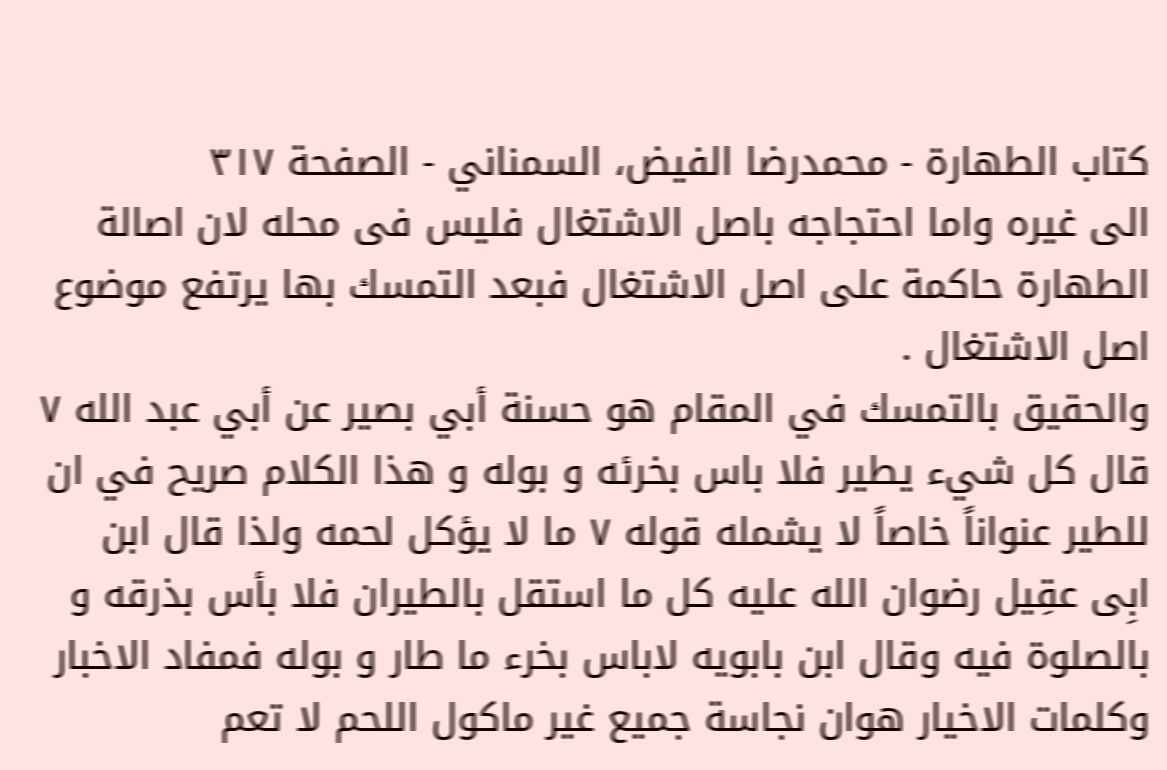كتاب الطهارة - محمدرضا الفيض، السمناني - الصفحة ٣١٧
الى غيره واما احتجاجه باصل الاشتغال فليس فى محله لان اصالة الطهارة حاكمة على اصل الاشتغال فبعد التمسك بها يرتفع موضوع اصل الاشتغال .
والحقيق بالتمسك في المقام هو حسنة أبي بصير عن أبي عبد الله ٧ قال كل شيء يطير فلا باس بخرئه و بوله و هذا الكلام صريح في ان للطير عنواناً خاصاً لا يشمله قوله ٧ ما لا يؤكل لحمه ولذا قال ابن ابِی عقِیل رضوان الله عليه كل ما استقل بالطيران فلا بأس بذرقه و بالصلوة فيه وقال ابن بابويه لاباس بخرء ما طار و بوله فمفاد الاخبار وكلمات الاخيار هوان نجاسة جميع غير ماكول اللحم لا تعم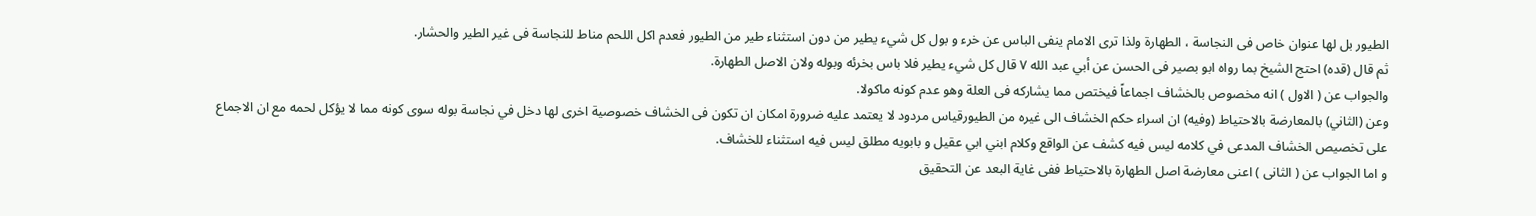الطيور بل لها عنوان خاص فى النجاسة ، الطهارة ولذا ترى الامام ينفى الباس عن خرء و بول كل شيء يطير من دون استثناء طير من الطيور فعدم اكل اللحم مناط للنجاسة فى غير الطير والحشار.
ثم قال (قده) احتج الشيخ بما رواه ابو بصير فى الحسن عن أبي عبد الله ٧ قال كل شيء يطير فلا باس بخرئه وبوله ولان الاصل الطهارة.
والجواب عن ( الاول ) انه مخصوص بالخشاف اجماعاً فيختص مما يشاركه فى العلة وهو عدم كونه ماكولا.
وعن (الثاني) بالمعارضة بالاحتياط (وفيه) ان اسراء حكم الخشاف الى غيره من الطيورقياس مردود لا يعتمد عليه ضرورة امكان ان تكون فى الخشاف خصوصية اخرى لها دخل في نجاسة بوله سوى كونه مما لا يؤكل لحمه مع ان الاجماع على تخصيص الخشاف المدعى في كلامه ليس فيه كشف عن الواقع وكلام ابني ابي عقيل و بابويه مطلق ليس فيه استثناء للخشاف.
و اما الجواب عن ( الثانى ) اعنى معارضة اصل الطهارة بالاحتياط ففى غاية البعد عن التحقيق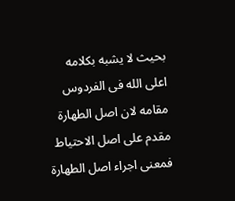بحيث لا يشبه بكلامه اعلى الله فى الفردوس مقامه لان اصل الطهارة مقدم على اصل الاحتياط فمعنى اجراء اصل الطهارة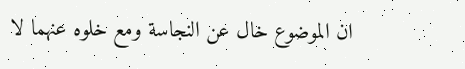ان الموضوع خال عن النجاسة ومع خلوه عنهما لا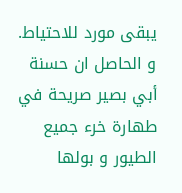يبقى مورد للاحتياط.
و الحاصل ان حسنة أبي بصير صريحة في طهارة خرء جميع الطيور و بولها